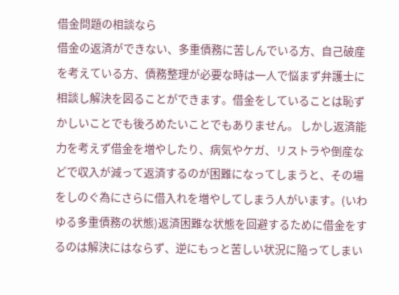借金問題の相談なら
借金の返済ができない、多重債務に苦しんでいる方、自己破産を考えている方、債務整理が必要な時は一人で悩まず弁護士に相談し解決を図ることができます。借金をしていることは恥ずかしいことでも後ろめたいことでもありません。 しかし返済能力を考えず借金を増やしたり、病気やケガ、リストラや倒産などで収入が減って返済するのが困難になってしまうと、その場をしのぐ為にさらに借入れを増やしてしまう人がいます。(いわゆる多重債務の状態)返済困難な状態を回避するために借金をするのは解決にはならず、逆にもっと苦しい状況に陥ってしまい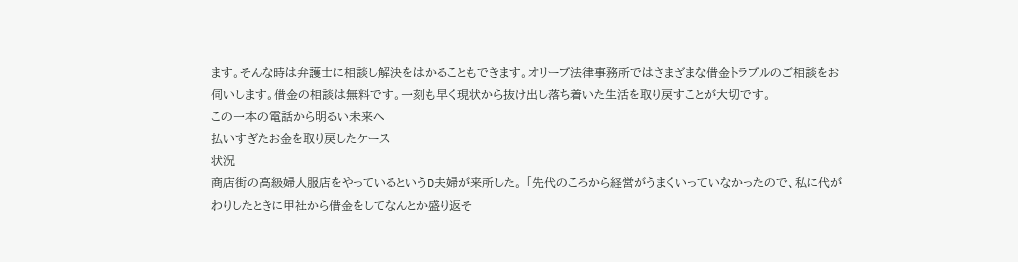ます。そんな時は弁護士に相談し解決をはかることもできます。オリーブ法律事務所ではさまざまな借金トラブルのご相談をお伺いします。借金の相談は無料です。一刻も早く現状から抜け出し落ち着いた生活を取り戻すことが大切です。
この一本の電話から明るい未来へ
払いすぎたお金を取り戻したケース
状況
商店街の高級婦人服店をやっているというD夫婦が来所した。 「先代のころから経営がうまくいっていなかったので、私に代がわりしたときに甲社から借金をしてなんとか盛り返そ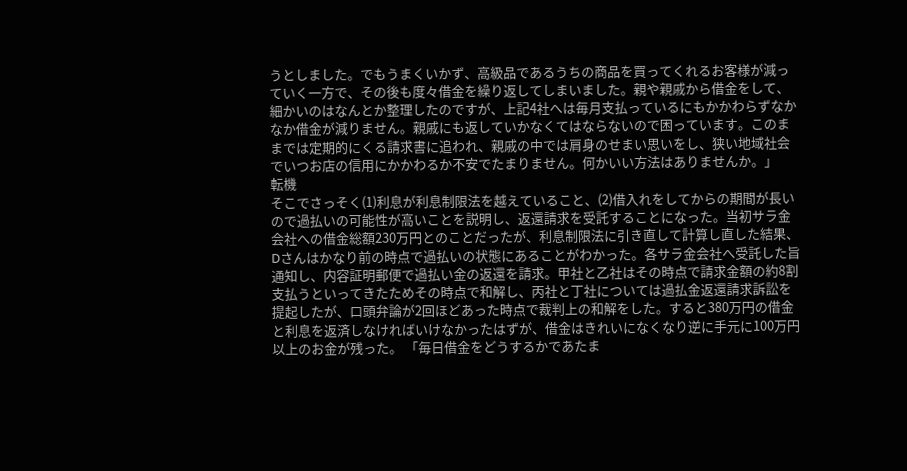うとしました。でもうまくいかず、高級品であるうちの商品を買ってくれるお客様が減っていく一方で、その後も度々借金を繰り返してしまいました。親や親戚から借金をして、細かいのはなんとか整理したのですが、上記4社へは毎月支払っているにもかかわらずなかなか借金が減りません。親戚にも返していかなくてはならないので困っています。このままでは定期的にくる請求書に追われ、親戚の中では肩身のせまい思いをし、狭い地域社会でいつお店の信用にかかわるか不安でたまりません。何かいい方法はありませんか。」
転機
そこでさっそく(1)利息が利息制限法を越えていること、(2)借入れをしてからの期間が長いので過払いの可能性が高いことを説明し、返還請求を受託することになった。当初サラ金会社への借金総額230万円とのことだったが、利息制限法に引き直して計算し直した結果、Dさんはかなり前の時点で過払いの状態にあることがわかった。各サラ金会社へ受託した旨通知し、内容証明郵便で過払い金の返還を請求。甲社と乙社はその時点で請求金額の約8割支払うといってきたためその時点で和解し、丙社と丁社については過払金返還請求訴訟を提起したが、口頭弁論が2回ほどあった時点で裁判上の和解をした。すると380万円の借金と利息を返済しなければいけなかったはずが、借金はきれいになくなり逆に手元に100万円以上のお金が残った。 「毎日借金をどうするかであたま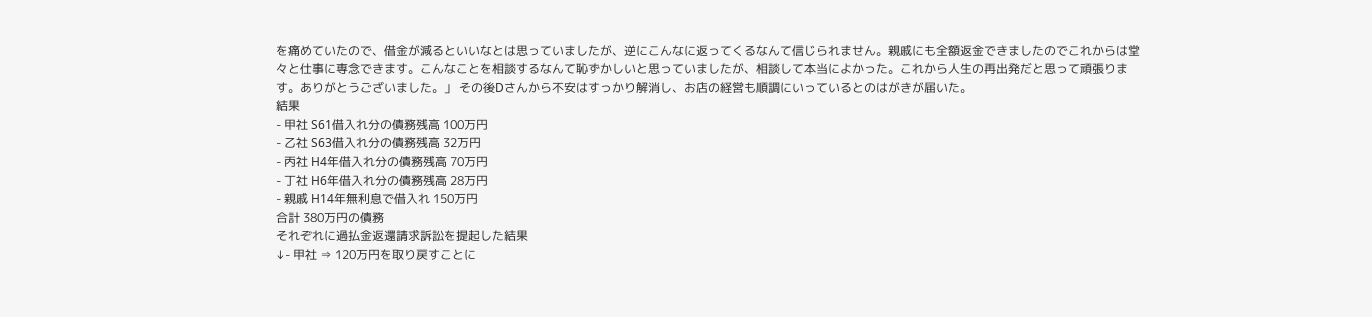を痛めていたので、借金が減るといいなとは思っていましたが、逆にこんなに返ってくるなんて信じられません。親戚にも全額返金できましたのでこれからは堂々と仕事に専念できます。こんなことを相談するなんて恥ずかしいと思っていましたが、相談して本当によかった。これから人生の再出発だと思って頑張ります。ありがとうございました。」 その後Dさんから不安はすっかり解消し、お店の経営も順調にいっているとのはがきが届いた。
結果
- 甲社 S61借入れ分の債務残高 100万円
- 乙社 S63借入れ分の債務残高 32万円
- 丙社 H4年借入れ分の債務残高 70万円
- 丁社 H6年借入れ分の債務残高 28万円
- 親戚 H14年無利息で借入れ 150万円
合計 380万円の債務
それぞれに過払金返還請求訴訟を提起した結果
↓- 甲社 ⇒ 120万円を取り戻すことに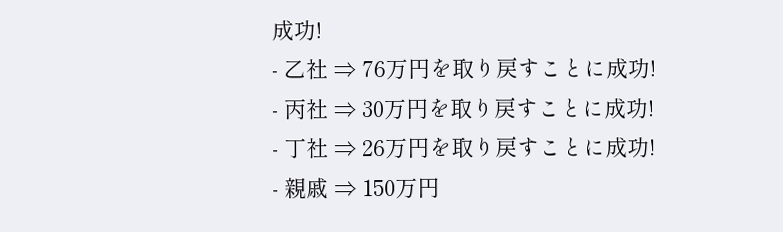成功!
- 乙社 ⇒ 76万円を取り戻すことに成功!
- 丙社 ⇒ 30万円を取り戻すことに成功!
- 丁社 ⇒ 26万円を取り戻すことに成功!
- 親戚 ⇒ 150万円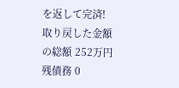を返して完済!
取り戻した金額の総額 252万円
残債務 0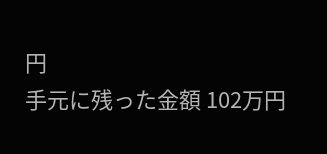円
手元に残った金額 102万円